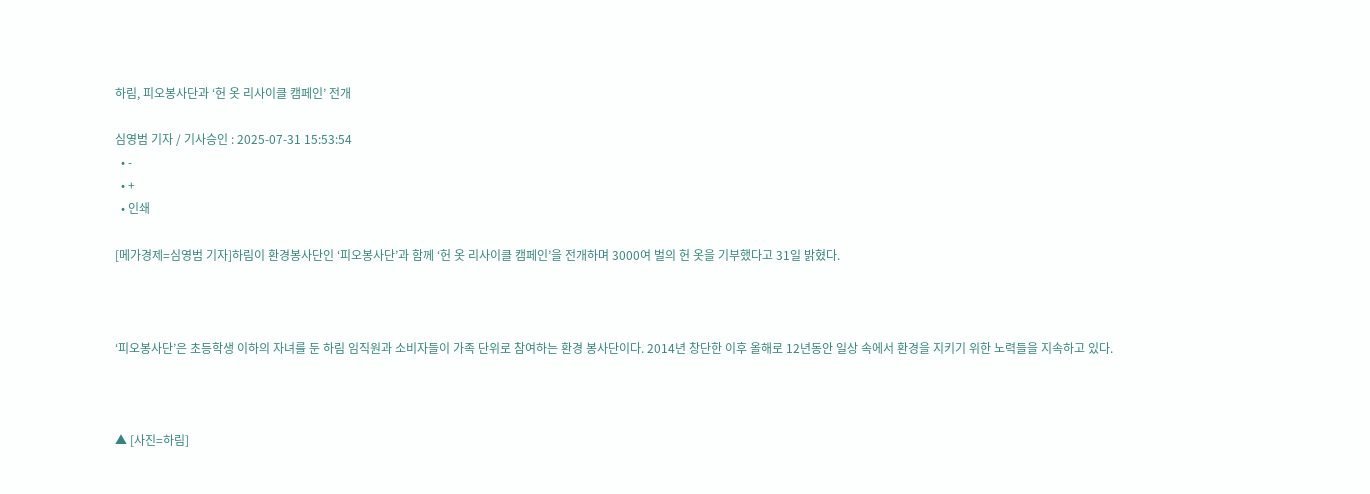하림, 피오봉사단과 ‘헌 옷 리사이클 캠페인’ 전개

심영범 기자 / 기사승인 : 2025-07-31 15:53:54
  • -
  • +
  • 인쇄

[메가경제=심영범 기자]하림이 환경봉사단인 ‘피오봉사단’과 함께 ‘헌 옷 리사이클 캠페인’을 전개하며 3000여 벌의 헌 옷을 기부했다고 31일 밝혔다.



‘피오봉사단’은 초등학생 이하의 자녀를 둔 하림 임직원과 소비자들이 가족 단위로 참여하는 환경 봉사단이다. 2014년 창단한 이후 올해로 12년동안 일상 속에서 환경을 지키기 위한 노력들을 지속하고 있다.



▲ [사진=하림]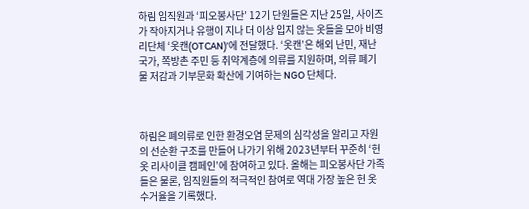하림 임직원과 ‘피오봉사단’ 12기 단원들은 지난 25일, 사이즈가 작아지거나 유행이 지나 더 이상 입지 않는 옷들을 모아 비영리단체 ‘옷캔(OTCAN)’에 전달했다. ‘옷캔’은 해외 난민, 재난국가, 쪽방촌 주민 등 취약계층에 의류를 지원하며, 의류 폐기물 저감과 기부문화 확산에 기여하는 NGO 단체다.



하림은 폐의류로 인한 환경오염 문제의 심각성을 알리고 자원의 선순환 구조를 만들어 나가기 위해 2023년부터 꾸준히 ‘헌 옷 리사이클 캠페인’에 참여하고 있다. 올해는 피오봉사단 가족들은 물론, 임직원들의 적극적인 참여로 역대 가장 높은 헌 옷 수거율을 기록했다.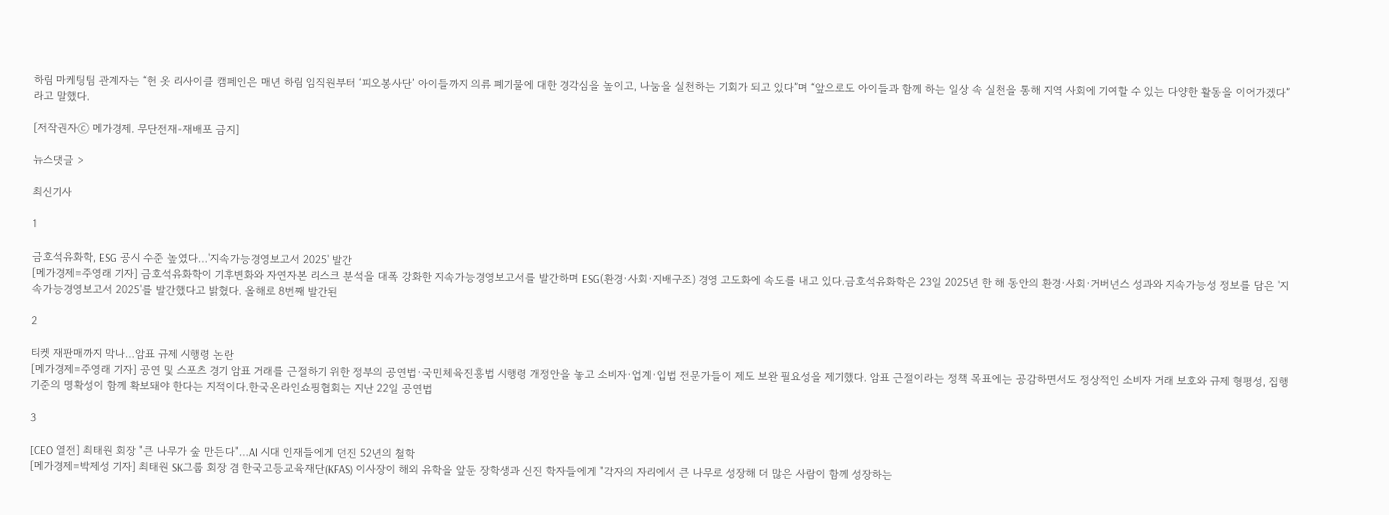하림 마케팅팀 관계자는 “헌 옷 리사이클 캠페인은 매년 하림 임직원부터 ‘피오봉사단’ 아이들까지 의류 폐기물에 대한 경각심을 높이고, 나눔을 실천하는 기회가 되고 있다”며 “앞으로도 아이들과 함께 하는 일상 속 실천을 통해 지역 사회에 기여할 수 있는 다양한 활동을 이어가겠다”라고 말했다.

[저작권자ⓒ 메가경제. 무단전재-재배포 금지]

뉴스댓글 >

최신기사

1

금호석유화학, ESG 공시 수준 높였다…'지속가능경영보고서 2025' 발간
[메가경제=주영래 기자] 금호석유화학이 기후변화와 자연자본 리스크 분석을 대폭 강화한 지속가능경영보고서를 발간하며 ESG(환경·사회·지배구조) 경영 고도화에 속도를 내고 있다.금호석유화학은 23일 2025년 한 해 동안의 환경·사회·거버넌스 성과와 지속가능성 정보를 담은 '지속가능경영보고서 2025'를 발간했다고 밝혔다. 올해로 8번째 발간된

2

티켓 재판매까지 막나…암표 규제 시행령 논란
[메가경제=주영래 기자] 공연 및 스포츠 경기 암표 거래를 근절하기 위한 정부의 공연법·국민체육진흥법 시행령 개정안을 놓고 소비자·업계·입법 전문가들이 제도 보완 필요성을 제기했다. 암표 근절이라는 정책 목표에는 공감하면서도 정상적인 소비자 거래 보호와 규제 형평성, 집행 기준의 명확성이 함께 확보돼야 한다는 지적이다.한국온라인쇼핑협회는 지난 22일 공연법

3

[CEO 열전] 최태원 회장 "큰 나무가 숲 만든다"…AI 시대 인재들에게 던진 52년의 철학
[메가경제=박제성 기자] 최태원 SK그룹 회장 겸 한국고등교육재단(KFAS) 이사장이 해외 유학을 앞둔 장학생과 신진 학자들에게 "각자의 자리에서 큰 나무로 성장해 더 많은 사람이 함께 성장하는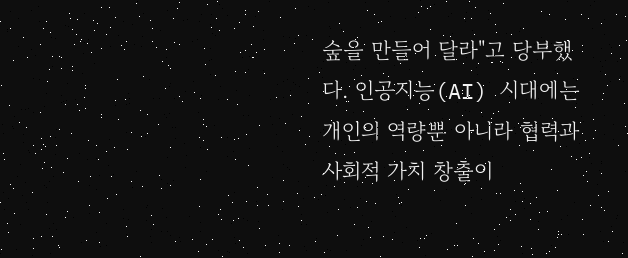숲을 만들어 달라"고 당부했다. 인공지능(AI) 시대에는 개인의 역량뿐 아니라 협력과 사회적 가치 창출이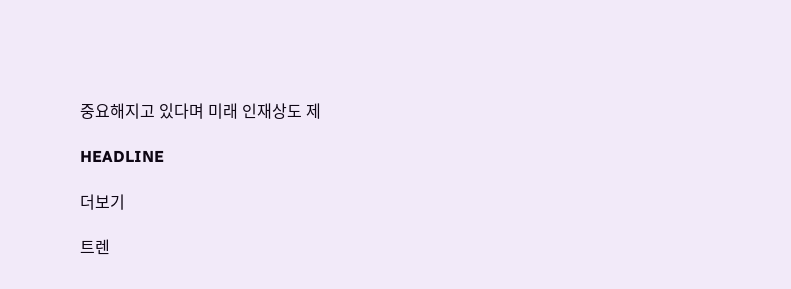중요해지고 있다며 미래 인재상도 제

HEADLINE

더보기

트렌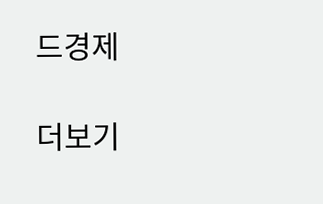드경제

더보기